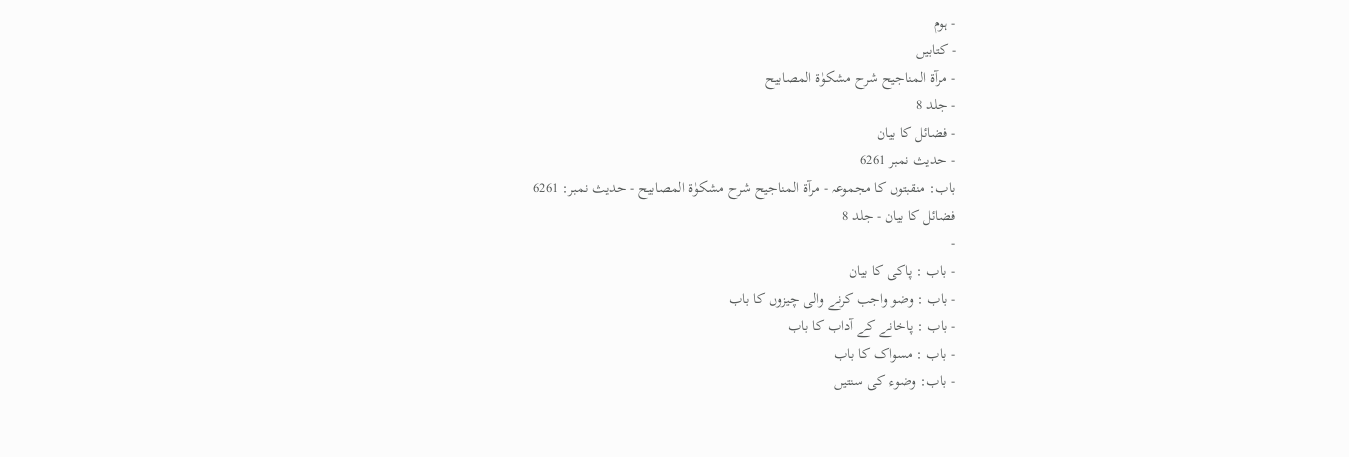- ہوم
- کتابیں
- مرآۃ المناجیح شرح مشکوٰۃ المصابیح
- جلد 8
- فضائل کا بیان
- حدیث نمبر 6261
باب: منقبتوں کا مجموعہ - مرآۃ المناجیح شرح مشکوٰۃ المصابیح - حدیث نمبر: 6261
فضائل کا بیان - جلد 8
-
- باب : پاکی کا بیان
- باب : وضو واجب کرنے والی چیزوں کا باب
- باب : پاخانے کے آداب کا باب
- باب : مسواک کا باب
- باب: وضوء کی سنتیں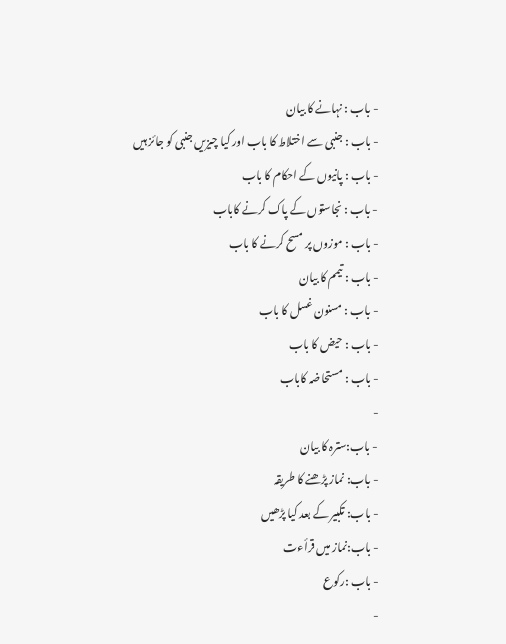- باب : نہانے کا بیان
- باب : جنبی سے اختلاط کا باب اور کیا چیزیں جنبی کو جائز ہیں
- باب : پانیوں کے احکام کا باب
- باب : نجاستوں کے پاک کرنے کاباب
- باب : موزوں پر مسح کرنے کا باب
- باب : تیمم کا بیان
- باب : مسنون غسل کا باب
- باب : حیض کا باب
- باب : مستحاضہ کاباب
-
- باب:سترہ کا بیان
- باب: نماز پڑھنے کا طریقہ
- باب: تکبیر کے بعد کیا پڑھیں
- باب:نماز میں قرأءت
- باب :رکوع
-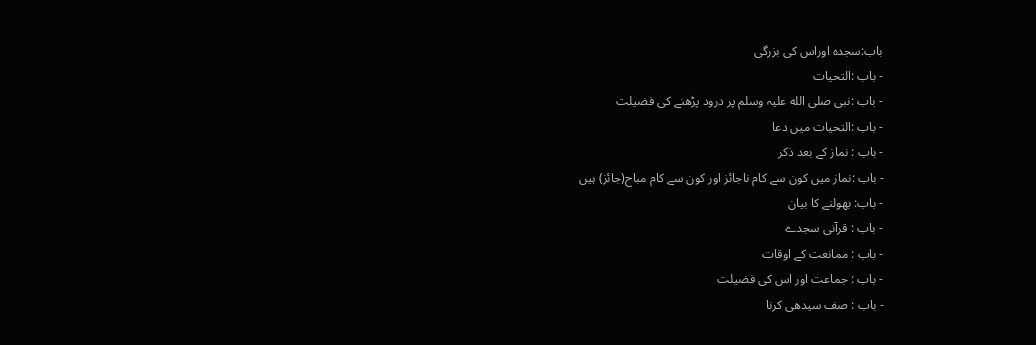باب:سجدہ اوراس کی بزرگی
- باب :التحیات
- باب :نبی صلی الله علیہ وسلم پر درود پڑھنے کی فضیلت
- باب :التحیات میں دعا
- باب : نماز کے بعد ذکر
- باب :نماز میں کون سے کام ناجائز اور کون سے کام مباح(جائز) ہیں
- باب: بھولنے کا بیان
- باب : قرآنی سجدے
- باب : ممانعت کے اوقات
- باب : جماعت اور اس کی فضیلت
- باب : صف سیدھی کرنا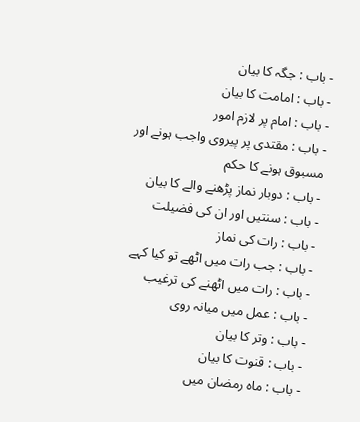- باب : جگہ کا بیان
- باب : امامت کا بیان
- باب : امام پر لازم امور
- باب : مقتدی پر پیروی واجب ہونے اور مسبوق ہونے كا حکم
- باب : دوبار نماز پڑھنے والے کا بیان
- باب : سنتیں اور ان کی فضیلت
- باب : رات کی نماز
- باب : جب رات میں اٹھے تو کیا کہے
- باب : رات میں اٹھنے کی ترغیب
- باب : عمل میں میانہ روی
- باب : وتر کا بیان
- باب : قنوت کا بیان
- باب : ماہ رمضان میں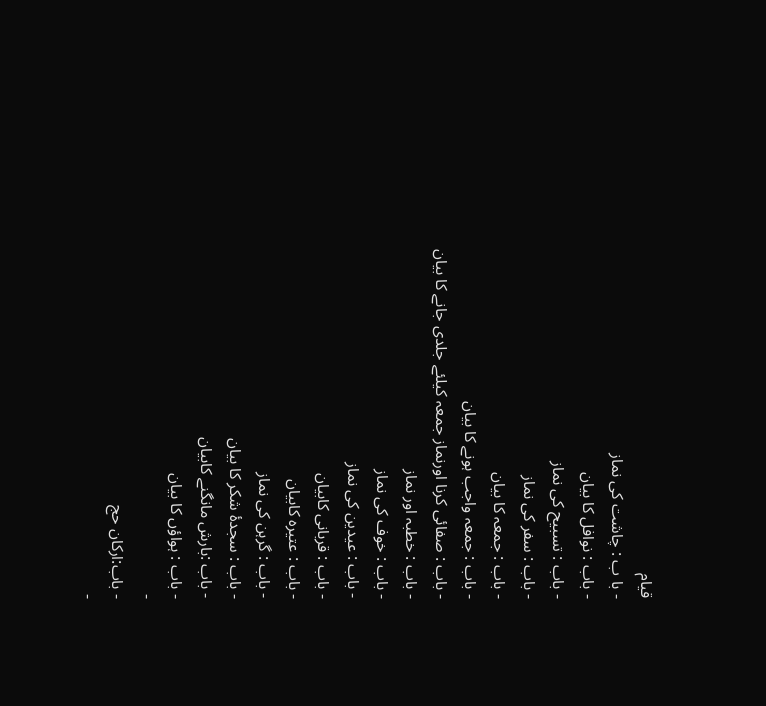قیام
- با ب : چاشت کی نماز
- باب : نوافل کا بیان
- باب : تسبیح کی نماز
- باب : سفر کی نماز
- باب : جمعہ کا بیان
- باب : جمعہ واجب ہونے کا بیان
- باب : صفائی کرنا اورنماز جمعہ کیلئے جلدی جانے کا بیان
- باب : خطبہ اور نماز
- باب : خوف کی نماز
- باب : عیدین کی نماز
- باب : قربانی کابيان
- باب : عتیرہ کابیان
- باب : گرہن کی نماز
- باب : سجدۂ شکر کا بیان
- باب :بارش مانگنے کابیان
- باب : ہواؤں کا بیان
-
- باب:ارکان حج
-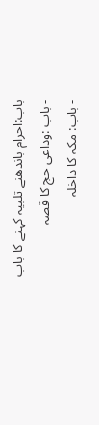باب:احرام باندھنے تلبیہ کہنے کا باب
- باب :وداعی حج کا قصہ
- باب: مکہ کا داخلہ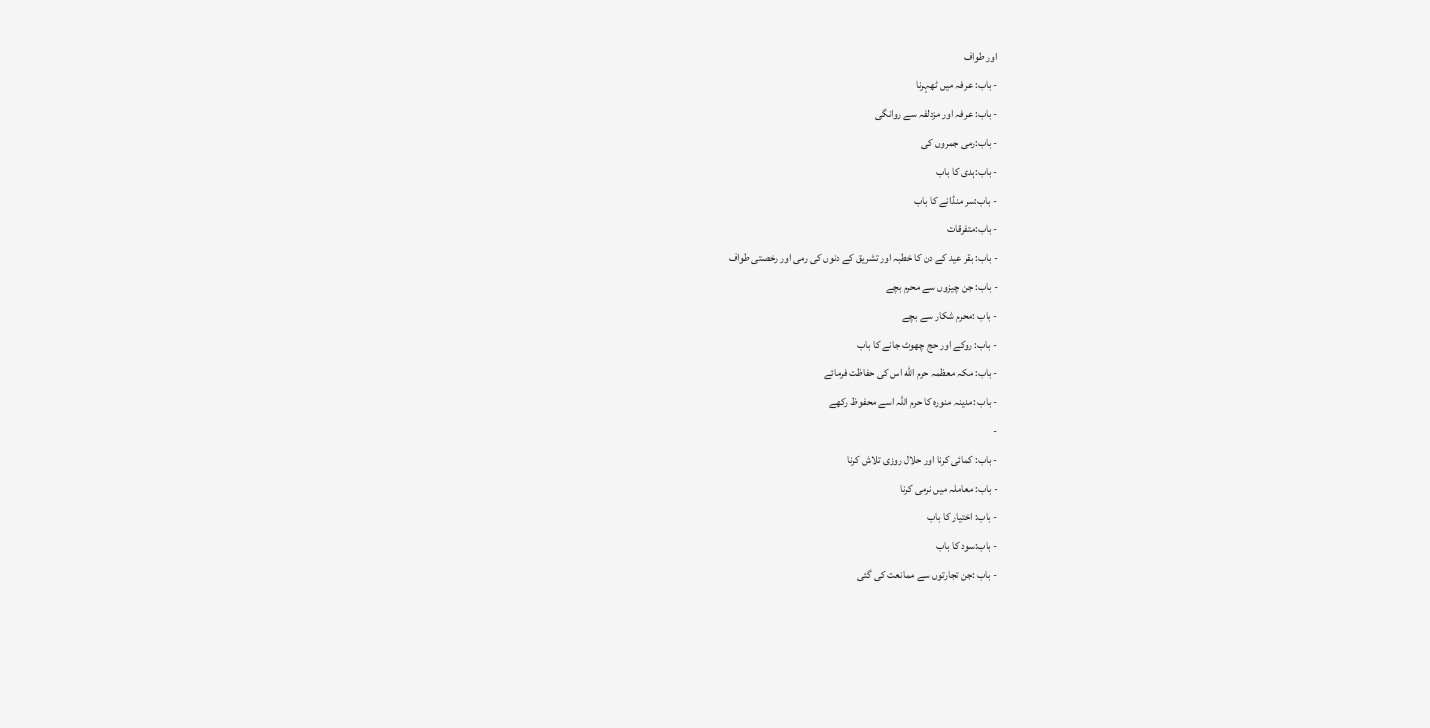اور طواف
- باب: عرفہ میں ٹھہرنا
- باب: عرفہ اور مزدلفہ سے روانگی
- باب:رمی جمروں کی
- باب:ہدی کا باب
- باب:سر منڈانے کا باب
- باب:متفرقات
- باب: بقر عید کے دن کا خطبہ اور تشریق کے دنوں کی رمی اور رخصتی طواف
- باب: جن چیزوں سے محرم بچے
- باب :محرم شکار سے بچے
- باب: روکے اور حج چھوٹ جانے کا باب
- باب: مکہ معظمہ حرم اللّٰه اس کی حفاظت فرمائے
- باب :مدینہ منورہ کا حرم اللّٰہ اسے محفوظ رکھے
-
- باب: کمائی کرنا اور حلال روزی تلاش کرنا
- باب: معاملہ میں نرمی کرنا
- باب: اختیار کا باب
- باب:سود کا باب
- باب :جن تجارتوں سے ممانعت کی گئی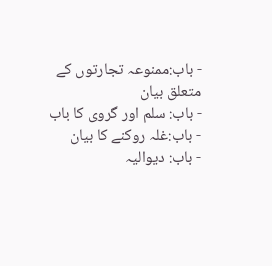- باب:ممنوعہ تجارتوں کے متعلق بیان
- باب: سلم اور گروی کا باب
- باب:غلہ روکنے کا بیان
- باب: دیوالیہ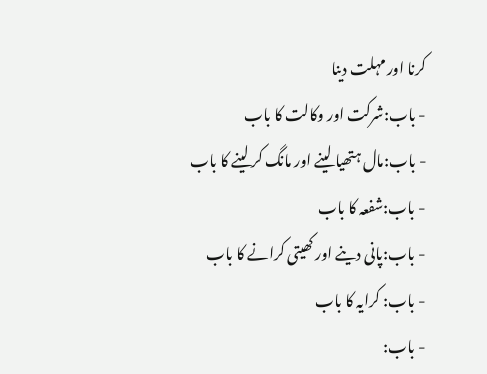کرنا اور مہلت دینا
- باب:شرکت اور وکالت کا باب
- باب:مال ہتھیا لینے اور مانگ کر لینے کا باب
- باب:شفعہ کا باب
- باب:پانی دینے اور کھیتی کرانے کا باب
- باب: کرایہ کا باب
- باب: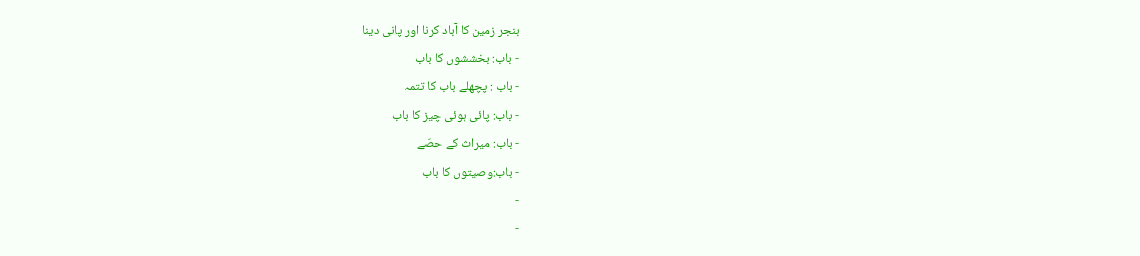بنجر زمین کا آباد کرنا اور پانی دینا
- باب: بخششوں کا باب
- باب : پچھلے باب کا تتمہ
- باب: پائی ہوئی چیز کا باب
- باب: میراث کے حصّے
- باب:وصیتوں کا باب
-
-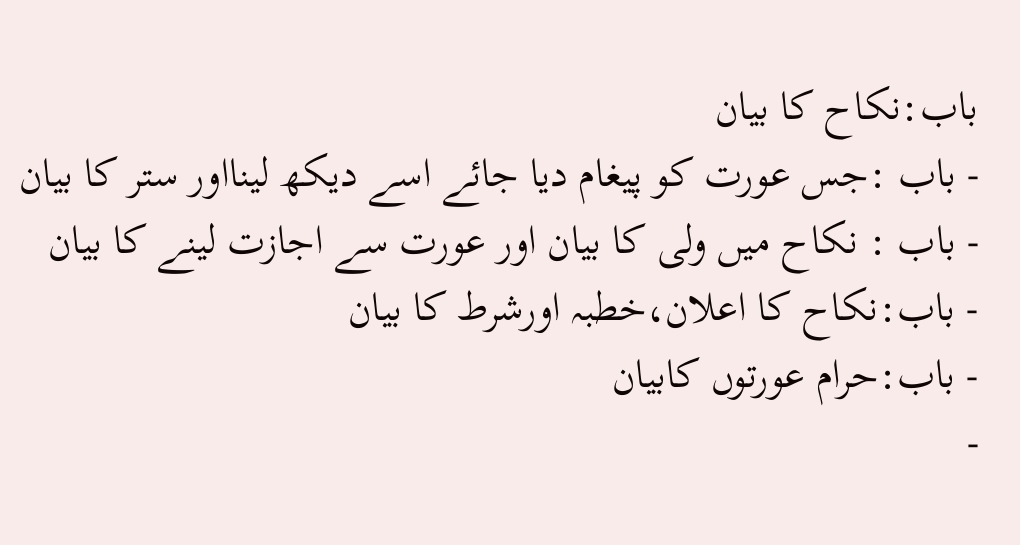باب:نکاح کا بیان
- باب :جس عورت کو پیغام دیا جائے اسے دیکھ لینااور ستر کا بیان
- باب : نکاح میں ولی کا بیان اور عورت سے اجازت لینے کا بیان
- باب:نکاح کا اعلان،خطبہ اورشرط کا بیان
- باب:حرام عورتوں کابیان
-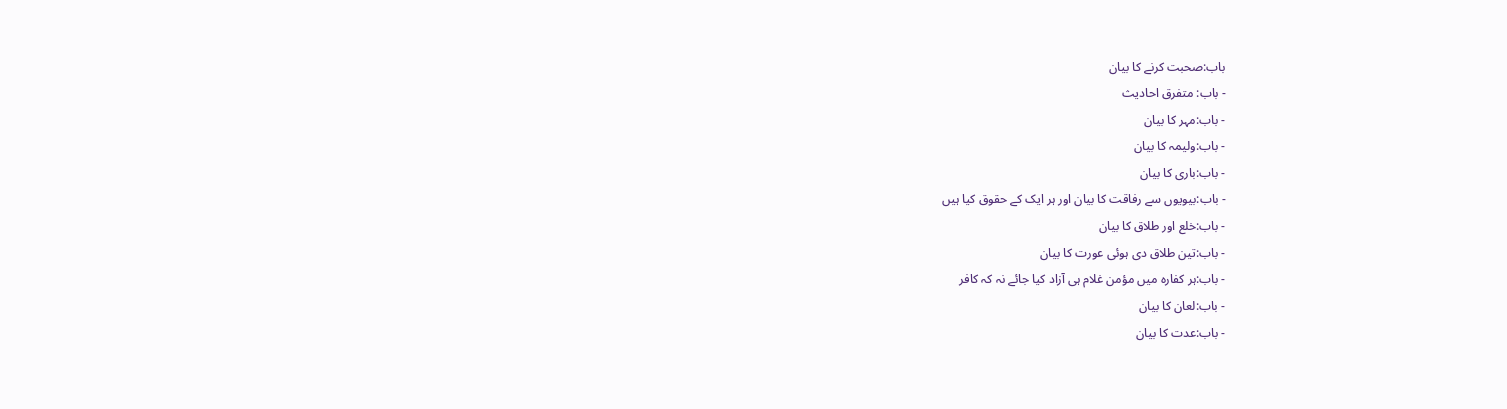باب:صحبت کرنے کا بیان
- باب: متفرق احادیث
- باب:مہر کا بیان
- باب:ولیمہ کا بیان
- باب:باری کا بیان
- باب:بیویوں سے رفاقت کا بیان اور ہر ایک کے حقوق کیا ہیں
- باب:خلع اور طلاق کا بیان
- باب:تین طلاق دی ہوئی عورت کا بیان
- باب:ہر کفارہ میں مؤمن غلام ہی آزاد کیا جائے نہ کہ کافر
- باب:لعان کا بیان
- باب:عدت کا بیان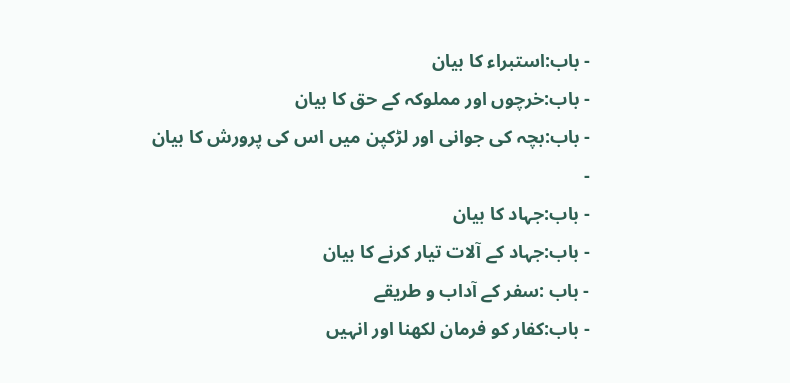- باب:استبراء کا بیان
- باب:خرچوں اور مملوکہ کے حق کا بیان
- باب:بچہ کی جوانی اور لڑکپن میں اس کی پرورش کا بیان
-
- باب:جہاد کا بیان
- باب:جہاد کے آلات تیار کرنے کا بیان
- باب :سفر کے آداب و طریقے
- باب:کفار کو فرمان لکھنا اور انہیں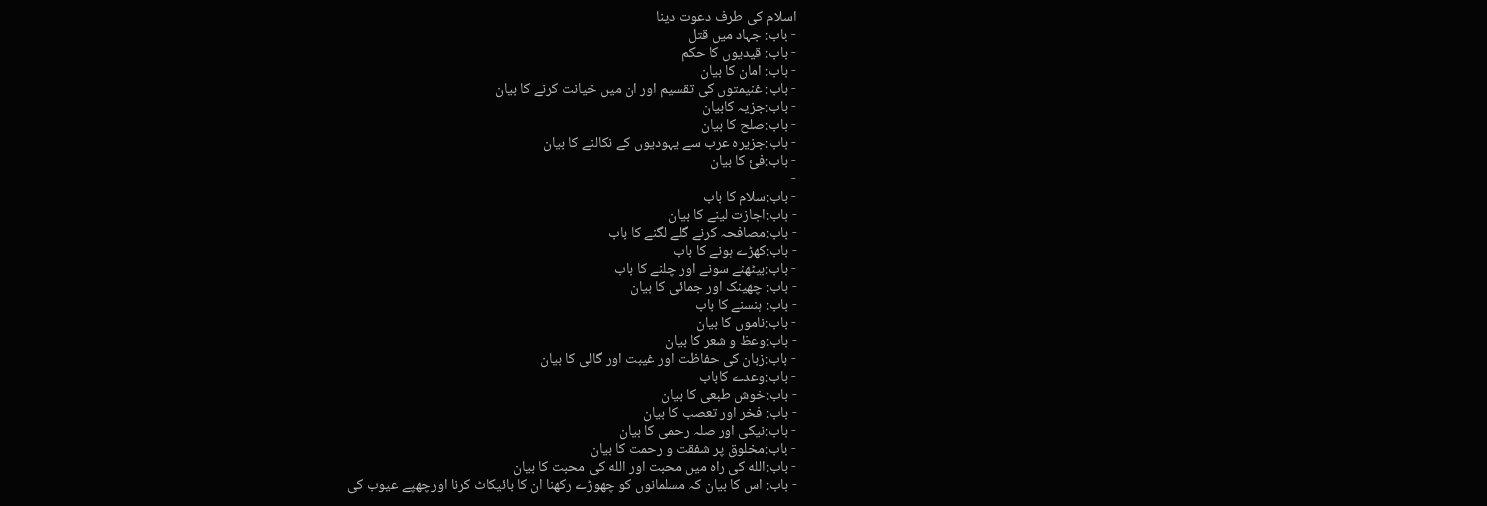اسلام کی طرف دعوت دینا
- باب: جہاد میں قتل
- باب: قیدیوں کا حکم
- باب: امان کا بیان
- باب: غنیمتوں کی تقسیم اور ان میں خیانت کرنے کا بیان
- باب:جزیہ کابیان
- باب:صلح کا بیان
- باب:جزیرہ عرب سے یہودیوں کے نکالنے کا بیان
- باب:فئ کا بیان
-
- باب:سلام کا باب
- باب:اجازت لینے کا بیان
- باب:مصافحہ کرنے گلے لگنے کا باب
- باب:کھڑے ہونے کا باب
- باب:بیٹھنے سونے اور چلنے کا باب
- باب: چھینک اور جمائی کا بیان
- باب: ہنسنے کا باب
- باب:ناموں کا بیان
- باب:وعظ و شعر کا بیان
- باب:زبان کی حفاظت اور غیبت اور گالی کا بیان
- باب:وعدے کاباب
- باب:خوش طبعی کا بیان
- باب: فخر اور تعصب کا بیان
- باب:نیکی اور صلہ رحمی کا بیان
- باب:مخلوق پر شفقت و رحمت کا بیان
- باب:الله کی راہ میں محبت اور الله کی محبت کا بیان
- باب: اس کا بیان کہ مسلمانوں کو چھوڑے رکھنا ان کا بائیکاٹ کرنا اورچھپے عیوب کی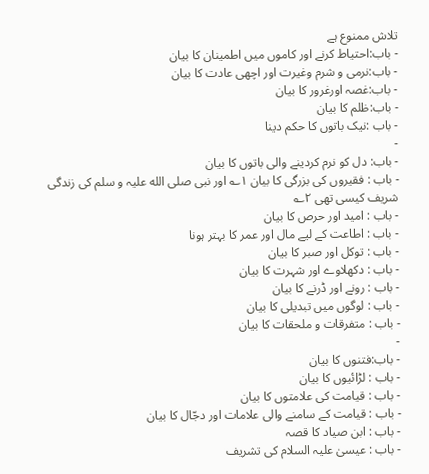تلاش ممنوع ہے
- باب:احتیاط کرنے اور کاموں میں اطمینان کا بیان
- باب:نرمی و شرم وغیرت اور اچھی عادت کا بیان
- باب:غصہ اورغرور کا بیان
- باب:ظلم کا بیان
- باب :نیک باتوں کا حکم دینا
-
- باب: دل کو نرم کردینے والی باتوں کا بیان
- باب : فقیروں کی بزرگی کا بیان ۱؎ اور نبی صلی الله علیہ و سلم کی زندگی شریف کیسی تھی ۲؎
- باب : امید اور حرص کا بیان
- باب : اطاعت کے لیے مال اور عمر کا بہتر ہونا
- باب : توکل اور صبر کا بیان
- باب : دکھلاوے اور شہرت کا بیان
- باب : رونے اور ڈرنے کا بیان
- باب : لوگوں میں تبدیلی کا بیان
- باب : متفرقات و ملحقات کا بیان
-
- باب:فتنوں کا بیان
- باب : لڑائیوں کا بیان
- باب : قیامت کی علامتوں کا بیان
- باب : قیامت کے سامنے والی علامات اور دجّال کا بیان
- باب : ابن صیاد کا قصہ
- باب : عیسیٰ علیہ السلام کی تشریف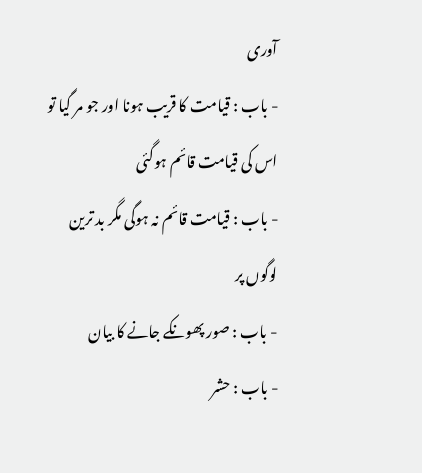آوری
- باب : قیامت کا قریب ہونا اور جو مر گیا تو اس کی قیامت قائم ہوگئی
- باب : قیامت قائم نہ ہوگی مگر بد ترین لوگوں پر
- باب : صور پھونکے جانے کا بیان
- باب : حشر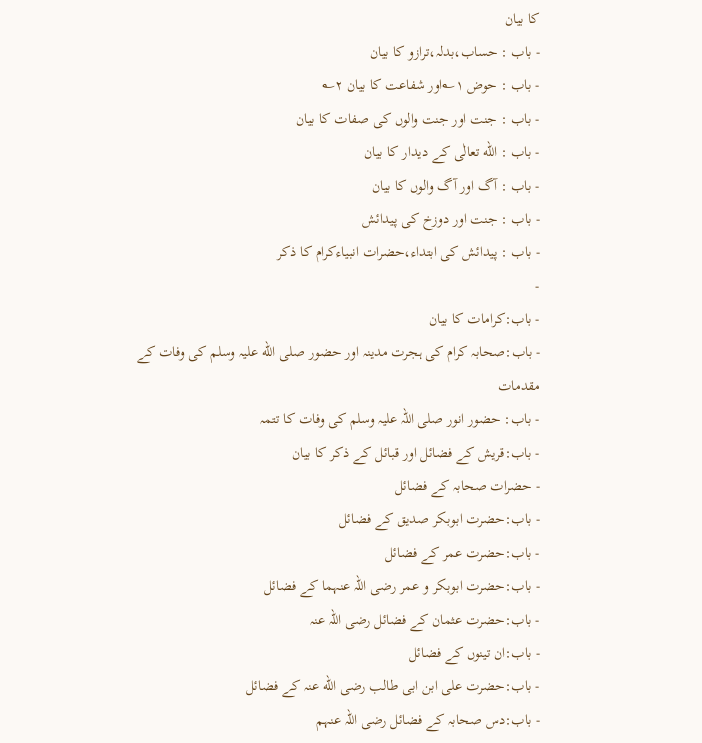کا بیان
- باب : حساب،بدلہ،ترازو کا بیان
- باب : حوض ۱؎اور شفاعت کا بیان ۲؎
- باب : جنت اور جنت والوں کی صفات کا بیان
- باب : الله تعالٰی کے دیدار کا بیان
- باب : آگ اور آگ والوں کا بیان
- باب : جنت اور دوزخ کی پیدائش
- باب : پیدائش کی ابتداء،حضرات انبیاءکرام کا ذکر
-
- باب:کرامات کا بیان
- باب:صحابہ کرام کی ہجرت مدینہ اور حضور صلی الله علیہ وسلم کی وفات کے مقدمات
- باب: حضور انور صلی اللہ علیہ وسلم کی وفات کا تتمہ
- باب:قریش کے فضائل اور قبائل کے ذکر کا بیان
- حضرات صحابہ کے فضائل
- باب:حضرت ابوبکر صدیق کے فضائل
- باب:حضرت عمر کے فضائل
- باب:حضرت ابوبکر و عمر رضی اللہ عنہما کے فضائل
- باب:حضرت عثمان کے فضائل رضی اللہ عنہ
- باب:ان تینوں کے فضائل
- باب:حضرت علی ابن ابی طالب رضی الله عنہ کے فضائل
- باب:دس صحابہ کے فضائل رضی اللہ عنہم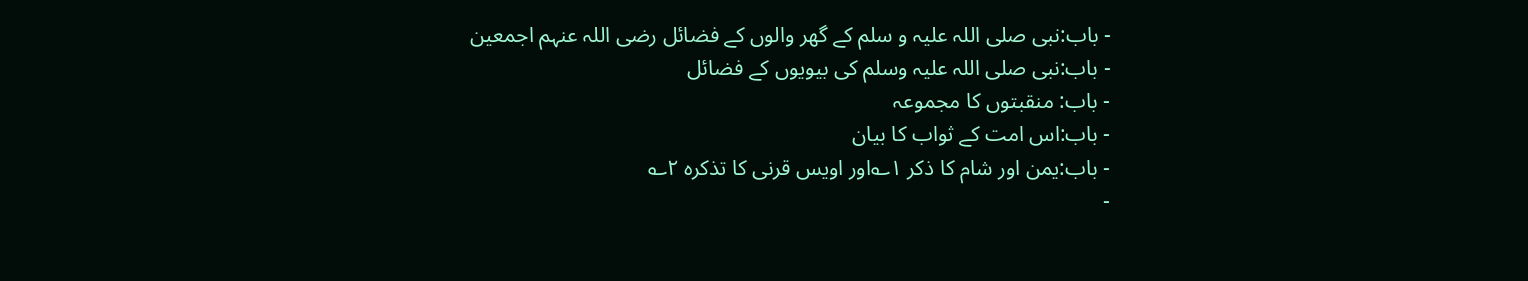- باب:نبی صلی اللہ علیہ و سلم کے گھر والوں کے فضائل رضی اللہ عنہم اجمعین
- باب:نبی صلی اللہ علیہ وسلم کی بیویوں کے فضائل
- باب: منقبتوں کا مجموعہ
- باب:اس امت کے ثواب کا بیان
- باب:یمن اور شام کا ذکر ۱؎اور اویس قرنی کا تذکرہ ۲؎
-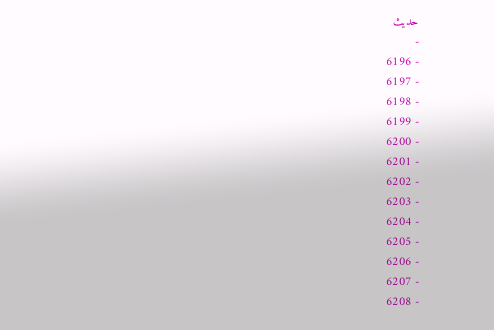حدیث
-
- 6196
- 6197
- 6198
- 6199
- 6200
- 6201
- 6202
- 6203
- 6204
- 6205
- 6206
- 6207
- 6208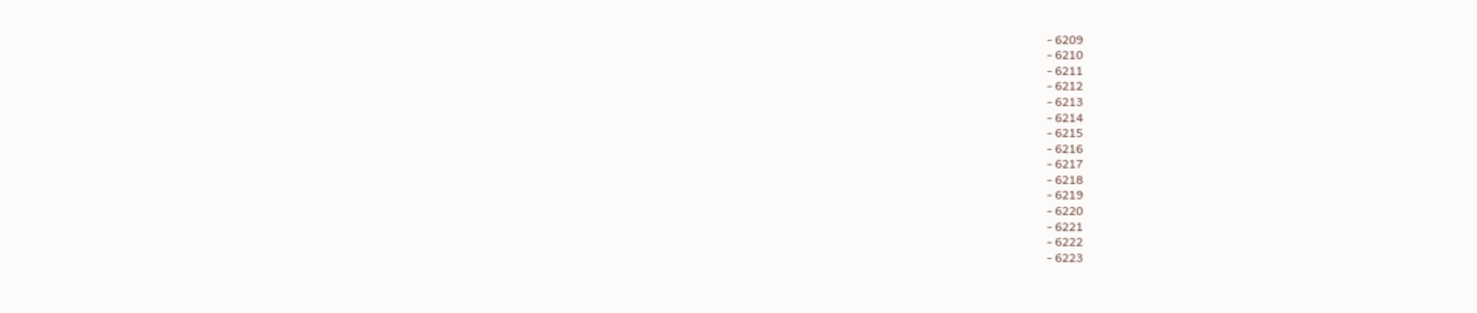- 6209
- 6210
- 6211
- 6212
- 6213
- 6214
- 6215
- 6216
- 6217
- 6218
- 6219
- 6220
- 6221
- 6222
- 6223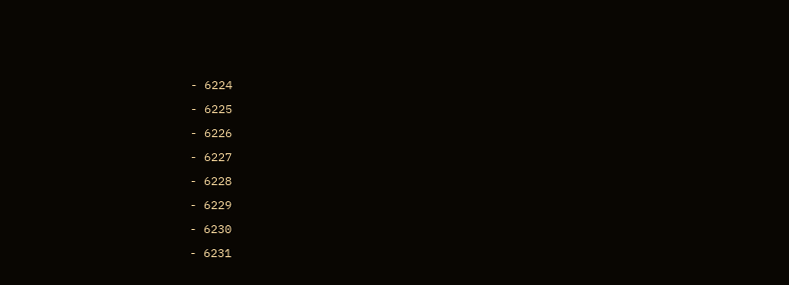- 6224
- 6225
- 6226
- 6227
- 6228
- 6229
- 6230
- 6231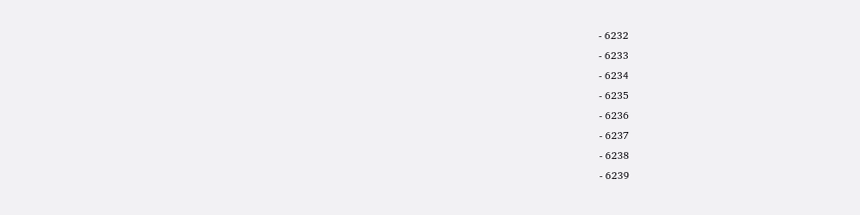- 6232
- 6233
- 6234
- 6235
- 6236
- 6237
- 6238
- 6239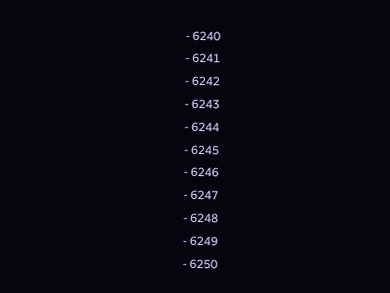- 6240
- 6241
- 6242
- 6243
- 6244
- 6245
- 6246
- 6247
- 6248
- 6249
- 6250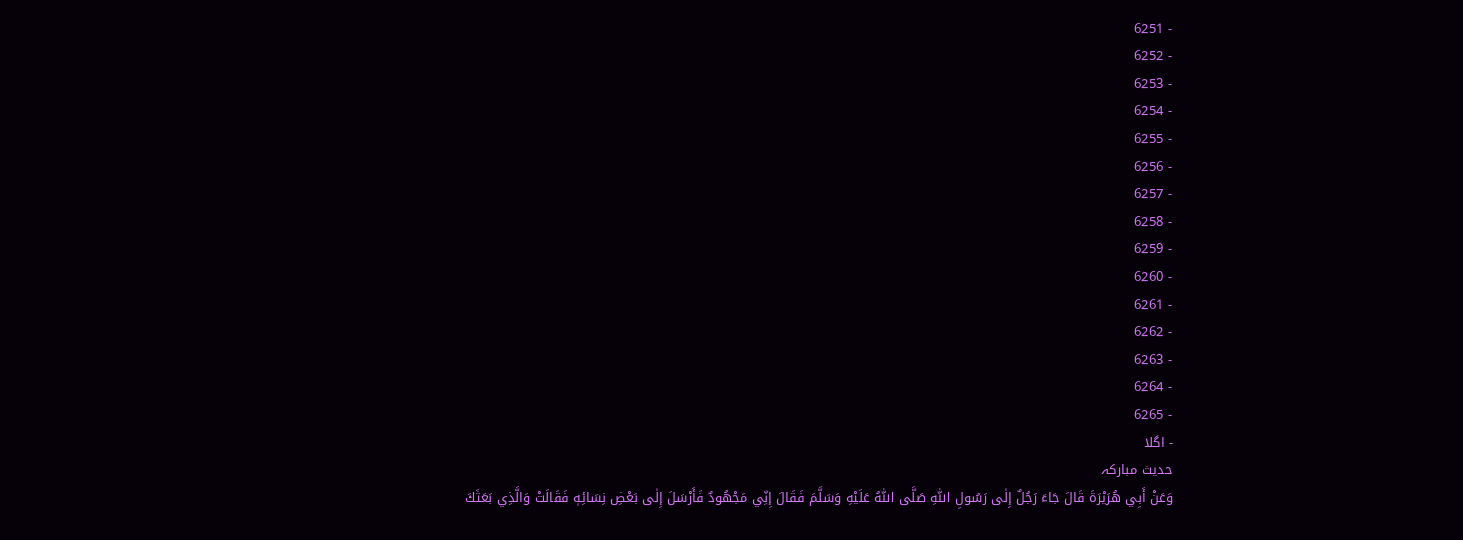- 6251
- 6252
- 6253
- 6254
- 6255
- 6256
- 6257
- 6258
- 6259
- 6260
- 6261
- 6262
- 6263
- 6264
- 6265
- اگلا
حدیث مبارکہ
وَعَنْ أَبِي هُرَيْرَةَ قَالَ جَاءَ رَجُلٌ إِلٰى رَسُولِ اللّٰهِ صَلَّى اللّٰهُ عَلَيْهِ وَسَلَّمَ فَقَالَ إِنِّي مَجْهُودٌ فَأَرْسَلَ إِلٰى بَعْضِ نِسَائِهٖ فَقَالَتْ وَالَّذِي بَعَثَكَ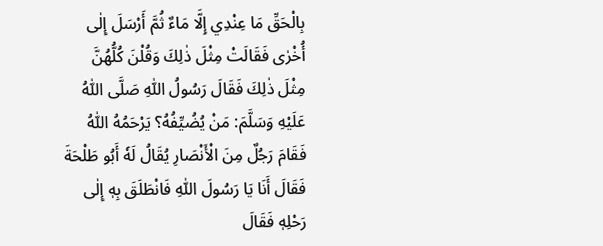بِالْحَقِّ مَا عِنْدِي إِلَّا مَاءٌ ثُمَّ أَرْسَلَ إِلٰى أُخْرٰى فَقَالَتْ مِثْلَ ذٰلِكَ وَقُلْنَ كُلُّهُنَّ مِثْلَ ذٰلِكَ فَقَالَ رَسُولُ اللّٰهِ صَلَّى اللّٰهُ عَلَيْهِ وَسَلَّمَ: مَنْ يُضُيِّفُهُ؟ يَرْحَمُهُ اللّٰهُ فَقَامَ رَجُلٌ مِنَ الْأَنْصَارِ يُقَالُ لَهٗ أَبُو طَلْحَةَ فَقَالَ أَنَا يَا رَسُولَ اللّٰهِ فَانْطَلَقَ بِهٖ إِلٰى رَحْلِهٖ فَقَالَ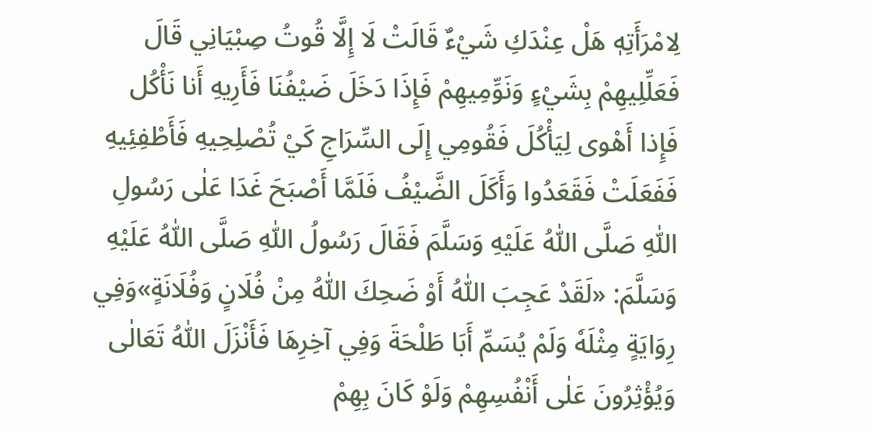لِامْرَأَتِهٖ هَلْ عِنْدَكِ شَيْءٌ قَالَتْ لَا إِلَّا قُوتُ صِبْيَانِي قَالَ فَعَلِّلِيهِمْ بِشَيْءٍ وَنَوِّمِيهِمْ فَإِذَا دَخَلَ ضَيْفُنَا فَأَرِيهِ أَنا نَأْكُل فَإِذا أَهْوى لِيَأْكُلَ فَقُومِي إِلَى السِّرَاجِ كَيْ تُصْلِحِيهِ فَأَطْفِئِيهِ فَفَعَلَتْ فَقَعَدُوا وَأَكَلَ الضَّيْفُ فَلَمَّا أَصْبَحَ غَدَا عَلٰى رَسُولِ اللّٰهِ صَلَّى اللّٰهُ عَلَيْهِ وَسَلَّمَ فَقَالَ رَسُولُ اللّٰهِ صَلَّى اللّٰهُ عَلَيْهِ وَسَلَّمَ: «لَقَدْ عَجِبَ اللّٰهُ أَوْ ضَحِكَ اللّٰهُ مِنْ فُلَانٍ وَفُلَانَةٍ»وَفِي رِوَايَةٍ مِثْلَهٗ وَلَمْ يُسَمِّ أَبَا طَلْحَةَ وَفِي آخِرِهَا فَأَنْزَلَ اللّٰهُ تَعَالٰى وَيُؤْثِرُونَ عَلٰى أَنْفُسِهِمْ وَلَوْ كَانَ بِهِمْ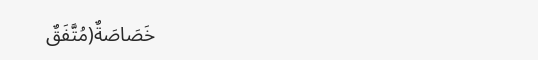خَصَاصَةٌ(مُتَّفَقٌ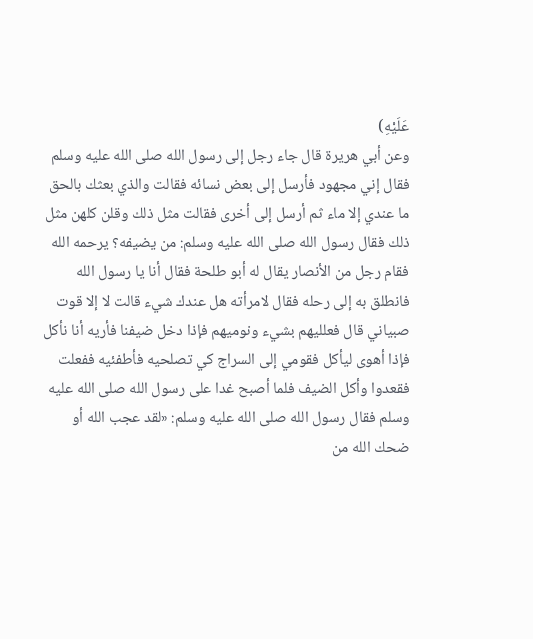عَلَيْهِ)
وعن أبي هريرة قال جاء رجل إلى رسول الله صلى الله عليه وسلم فقال إني مجهود فأرسل إلى بعض نسائه فقالت والذي بعثك بالحق ما عندي إلا ماء ثم أرسل إلى أخرى فقالت مثل ذلك وقلن كلهن مثل ذلك فقال رسول الله صلى الله عليه وسلم: من يضيفه؟ يرحمه الله فقام رجل من الأنصار يقال له أبو طلحة فقال أنا يا رسول الله فانطلق به إلى رحله فقال لامرأته هل عندك شيء قالت لا إلا قوت صبياني قال فعلليهم بشيء ونوميهم فإذا دخل ضيفنا فأريه أنا نأكل فإذا أهوى ليأكل فقومي إلى السراج كي تصلحيه فأطفئيه ففعلت فقعدوا وأكل الضيف فلما أصبح غدا على رسول الله صلى الله عليه وسلم فقال رسول الله صلى الله عليه وسلم: «لقد عجب الله أو ضحك الله من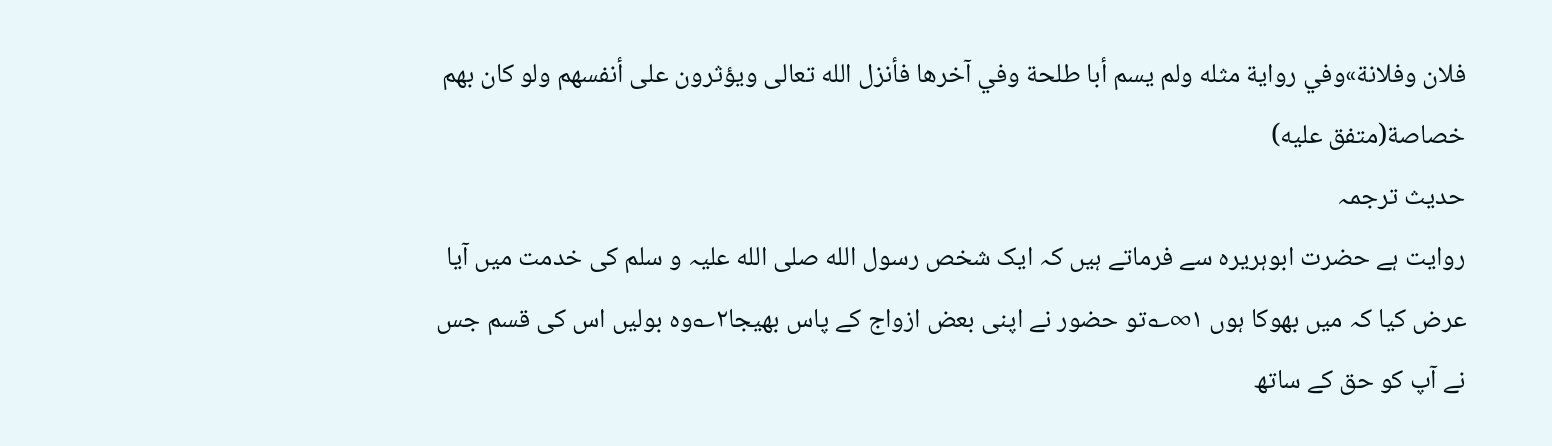فلان وفلانة»وفي رواية مثله ولم يسم أبا طلحة وفي آخرها فأنزل الله تعالى ويؤثرون على أنفسهم ولو كان بهم خصاصة(متفق عليه)
حدیث ترجمہ
روایت ہے حضرت ابوہریرہ سے فرماتے ہیں کہ ایک شخص رسول الله صلی الله علیہ و سلم کی خدمت میں آیا عرض کیا کہ میں بھوکا ہوں ۱∞؎تو حضور نے اپنی بعض ازواج کے پاس بھیجا۲؎وہ بولیں اس کی قسم جس نے آپ کو حق کے ساتھ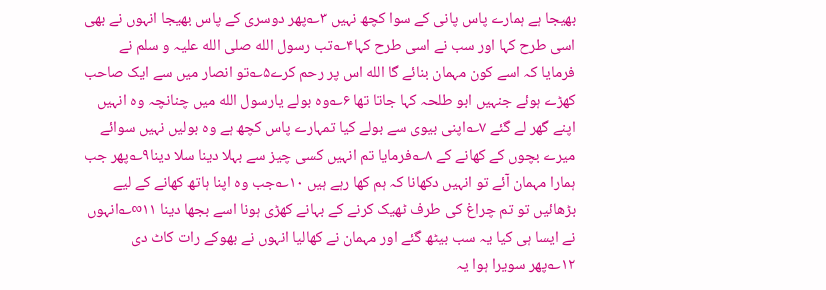بھیجا ہے ہمارے پاس پانی کے سوا کچھ نہیں ۳؎پھر دوسری کے پاس بھیجا انہوں نے بھی اسی طرح کہا اور سب نے اسی طرح کہا۴؎تب رسول الله صلی الله علیہ و سلم نے فرمایا کہ اسے کون مہمان بنائے گا الله اس پر رحم کرے۵؎تو انصار میں سے ایک صاحب کھڑے ہوئے جنہیں ابو طلحہ کہا جاتا تھا ۶؎وہ بولے یارسول الله میں چنانچہ وہ انہیں اپنے گھر لے گئے ۷؎اپنی بیوی سے بولے کیا تمہارے پاس کچھ ہے وہ بولیں نہیں سوائے میرے بچوں کے کھانے کے ۸؎فرمایا تم انہیں کسی چیز سے بہلا دینا سلا دینا۹؎پھر جب ہمارا مہمان آئے تو انہیں دکھانا کہ ہم کھا رہے ہیں ۱۰؎جب وہ اپنا ہاتھ کھانے کے لیے بڑھائیں تو تم چراغ کی طرف ٹھیک کرنے کے بہانے کھڑی ہونا اسے بجھا دینا ۱۱∞؎انہوں نے ایسا ہی کیا یہ سب بیٹھ گئے اور مہمان نے کھالیا انہوں نے بھوکے رات کاٹ دی ۱۲؎پھر سویرا ہوا یہ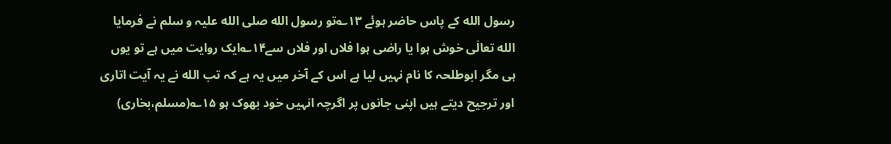رسول الله کے پاس حاضر ہوئے ۱۳؎تو رسول الله صلی الله علیہ و سلم نے فرمایا الله تعالٰی خوش ہوا یا راضی ہوا فلاں اور فلاں سے۱۴؎ایک روایت میں ہے تو یوں ہی مگر ابوطلحہ کا نام نہیں لیا ہے اس کے آخر میں یہ ہے کہ تب الله نے یہ آیت اتاری اور ترجیح دیتے ہیں اپنی جانوں پر اگرچہ انہیں خود بھوک ہو ۱۵؎(مسلم،بخاری)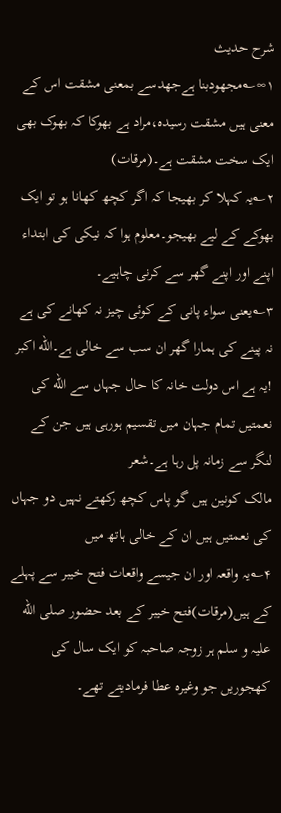شرح حدیث
۱∞؎مجھودبنا ہےجھدسے بمعنی مشقت اس کے معنی ہیں مشقت رسیدہ،مراد ہے بھوکا کہ بھوک بھی ایک سخت مشقت ہے۔(مرقات)
۲؎یہ کہلا کر بھیجا کہ اگر کچھ کھانا ہو تو ایک بھوکے کے لیے بھیجو۔معلوم ہوا کہ نیکی کی ابتداء اپنے اور اپنے گھر سے کرنی چاہیے۔
۳؎یعنی سواء پانی کے کوئی چیز نہ کھانے کی ہے نہ پینے کی ہمارا گھر ان سب سے خالی ہے۔الله اکبر !یہ ہے اس دولت خانہ کا حال جہاں سے الله کی نعمتیں تمام جہان میں تقسیم ہورہی ہیں جن کے لنگر سے زمانہ پل رہا ہے۔شعر
مالک کونین ہیں گو پاس کچھ رکھتے نہیں دو جہاں کی نعمتیں ہیں ان کے خالی ہاتھ میں
۴؎یہ واقعہ اور ان جیسے واقعات فتح خیبر سے پہلے کے ہیں(مرقات)فتح خیبر کے بعد حضور صلی الله علیہ و سلم ہر زوجہ صاحبہ کو ایک سال کی کھجوریں جو وغیرہ عطا فرمادیتے تھے۔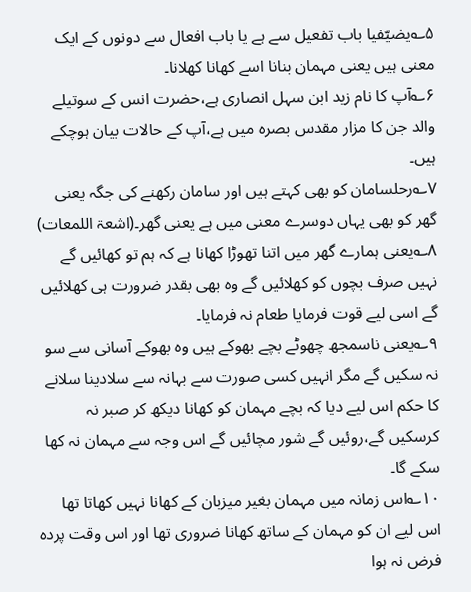۵؎یضیّفیا باب تفعیل سے ہے یا باب افعال سے دونوں کے ایک معنی ہیں یعنی مہمان بنانا اسے کھانا کھلانا۔
۶؎آپ کا نام زید ابن سہل انصاری ہے،حضرت انس کے سوتیلے والد جن کا مزار مقدس بصرہ میں ہے،آپ کے حالات بیان ہوچکے ہیں۔
۷؎رحلسامان کو بھی کہتے ہیں اور سامان رکھنے کی جگہ یعنی گھر کو بھی یہاں دوسرے معنی میں ہے یعنی گھر۔(اشعۃ اللمعات)
۸؎یعنی ہمارے گھر میں اتنا تھوڑا کھانا ہے کہ ہم تو کھائیں گے نہیں صرف بچوں کو کھلائیں گے وہ بھی بقدر ضرورت ہی کھلائیں گے اسی لیے قوت فرمایا طعام نہ فرمایا۔
۹؎یعنی ناسمجھ چھوٹے بچے بھوکے ہیں وہ بھوکے آسانی سے سو نہ سکیں گے مگر انہیں کسی صورت سے بہانہ سے سلادینا سلانے کا حکم اس لیے دیا کہ بچے مہمان کو کھانا دیکھ کر صبر نہ کرسکیں گے،روئیں گے شور مچائیں گے اس وجہ سے مہمان نہ کھا سکے گا۔
۱۰؎اس زمانہ میں مہمان بغیر میزبان کے کھانا نہیں کھاتا تھا اس لیے ان کو مہمان کے ساتھ کھانا ضروری تھا اور اس وقت پردہ فرض نہ ہوا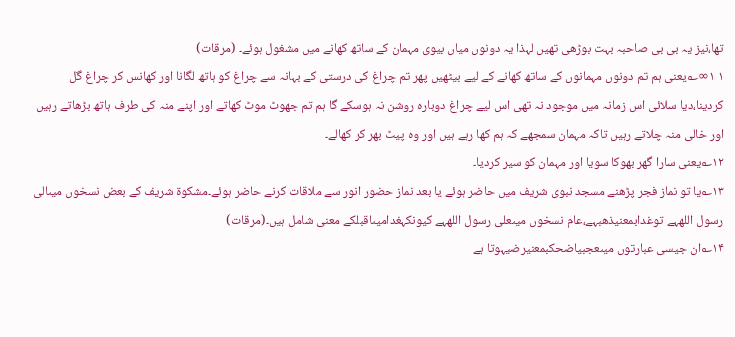تھا،نیز یہ بی بی صاحبہ بہت بوڑھی تھیں لہذا یہ دونوں میاں بیوی مہمان کے ساتھ کھانے میں مشغول ہوئے۔ (مرقات)
۱ ۱∞؎یعنی ہم تم دونوں مہمانوں کے ساتھ کھانے کے لیے بیٹھیں پھر تم چراغ کی درستی کے بہانہ سے چراغ کو ہاتھ لگانا اور کھانس کر چراغ گل کردینا،دیا سلائی اس زمانہ میں موجود نہ تھی اس لیے چراغ دوبارہ روشن نہ ہوسکے گا ہم تم جھوٹ موٹ کھاتے اور اپنے منہ کی طرف ہاتھ بڑھاتے رہیں اور خالی منہ چلاتے رہیں تاکہ مہمان سمجھے کہ ہم کھا رہے ہیں اور وہ پیٹ بھر کر کھالے۔
۱۲؎یعنی سارا گھر بھوکا سویا اور مہمان کو سیر کردیا۔
۱۳؎یا تو نماز فجر پڑھنے مسجد نبوی شریف میں حاضر ہوئے یا بعد نماز حضور انور سے ملاقات کرنے حاضر ہوئے۔مشکوۃ شریف کے بعض نسخوں میںالی رسول اللهہے توغدابمعنیذھبہے،عام نسخوں میںعلی رسول اللهہے کیونکہغدامیںاقبلکے معنی شامل ہیں۔(مرقات)
۱۴؎ان جیسی عبارتوں میںعجبیاضحكبمعنیرضیہوتا ہے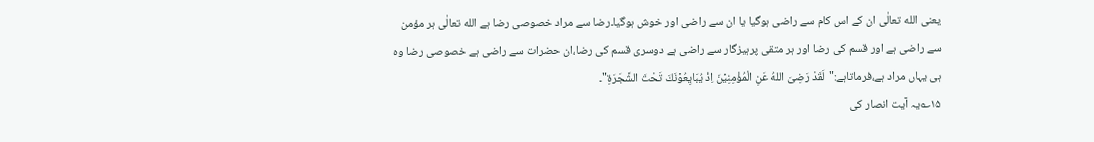یعنی الله تعالٰی ان کے اس کام سے راضی ہوگیا یا ان سے راضی اور خوش ہوگیا۔رضا سے مراد خصوصی رضا ہے الله تعالٰی ہر مؤمن سے راضی ہے اور قسم کی رضا اور ہر متقی پرہیزگار سے راضی ہے دوسری قسم کی رضا،ان حضرات سے راضی ہے خصوصی رضا وہ ہی یہاں مراد ہے،فرماتاہے:"لَقَدْ رَضِیَ اللهُ عَنِ الْمُؤْمِنِیۡنَ اِذْ یُبَایِعُوۡنَكَ تَحْتَ الشَّجَرَۃِ"۔
۱۵؎یہ آیت انصار کی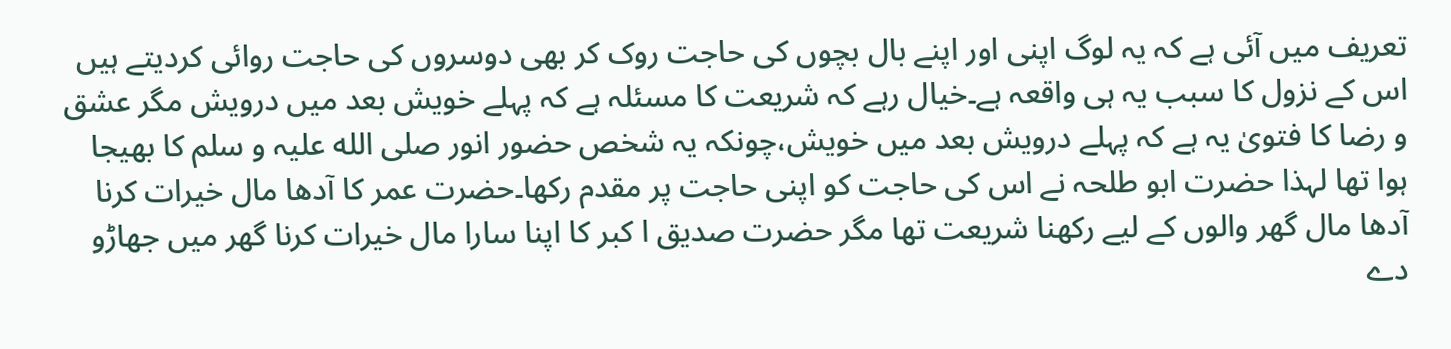تعریف میں آئی ہے کہ یہ لوگ اپنی اور اپنے بال بچوں کی حاجت روک کر بھی دوسروں کی حاجت روائی کردیتے ہیں اس کے نزول کا سبب یہ ہی واقعہ ہے۔خیال رہے کہ شریعت کا مسئلہ ہے کہ پہلے خویش بعد میں درویش مگر عشق و رضا کا فتویٰ یہ ہے کہ پہلے درویش بعد میں خویش،چونکہ یہ شخص حضور انور صلی الله علیہ و سلم کا بھیجا ہوا تھا لہذا حضرت ابو طلحہ نے اس کی حاجت کو اپنی حاجت پر مقدم رکھا۔حضرت عمر کا آدھا مال خیرات کرنا آدھا مال گھر والوں کے لیے رکھنا شریعت تھا مگر حضرت صدیق ا کبر کا اپنا سارا مال خیرات کرنا گھر میں جھاڑو دے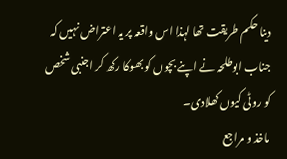دینا حکم طریقت تھا لہذا اس واقعہ پر یہ اعتراض نہیں کہ جناب ابوطلحہ نے اپنے بچوں کو بھوکا رکھ کر اجنبی شخص کو روٹی کیوں کھلادی۔
ماخذ و مراجع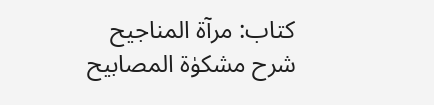کتاب: مرآۃ المناجیح شرح مشکوٰۃ المصابیح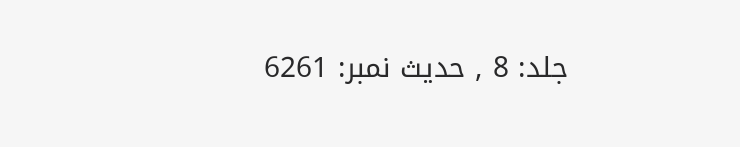جلد: 8 , حدیث نمبر: 6261